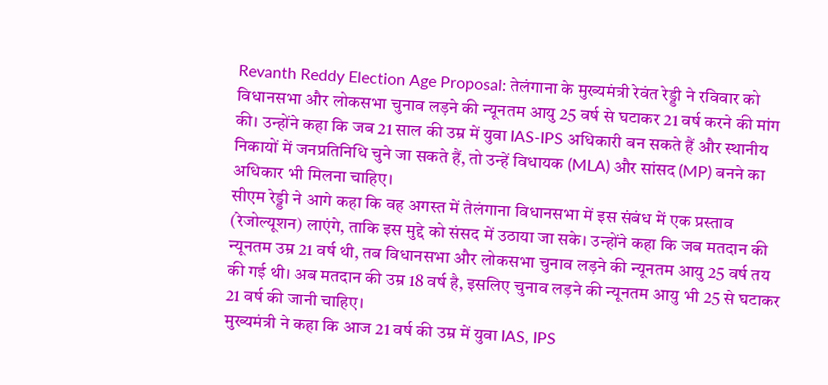Revanth Reddy Election Age Proposal: तेलंगाना के मुख्यमंत्री रेवंत रेड्डी ने रविवार को विधानसभा और लोकसभा चुनाव लड़ने की न्यूनतम आयु 25 वर्ष से घटाकर 21 वर्ष करने की मांग की। उन्होंने कहा कि जब 21 साल की उम्र में युवा IAS-IPS अधिकारी बन सकते हैं और स्थानीय निकायों में जनप्रतिनिधि चुने जा सकते हैं, तो उन्हें विधायक (MLA) और सांसद (MP) बनने का अधिकार भी मिलना चाहिए।
सीएम रेड्डी ने आगे कहा कि वह अगस्त में तेलंगाना विधानसभा में इस संबंध में एक प्रस्ताव (रेजोल्यूशन) लाएंगे, ताकि इस मुद्दे को संसद में उठाया जा सके। उन्होंने कहा कि जब मतदान की न्यूनतम उम्र 21 वर्ष थी, तब विधानसभा और लोकसभा चुनाव लड़ने की न्यूनतम आयु 25 वर्ष तय की गई थी। अब मतदान की उम्र 18 वर्ष है, इसलिए चुनाव लड़ने की न्यूनतम आयु भी 25 से घटाकर 21 वर्ष की जानी चाहिए।
मुख्यमंत्री ने कहा कि आज 21 वर्ष की उम्र में युवा IAS, IPS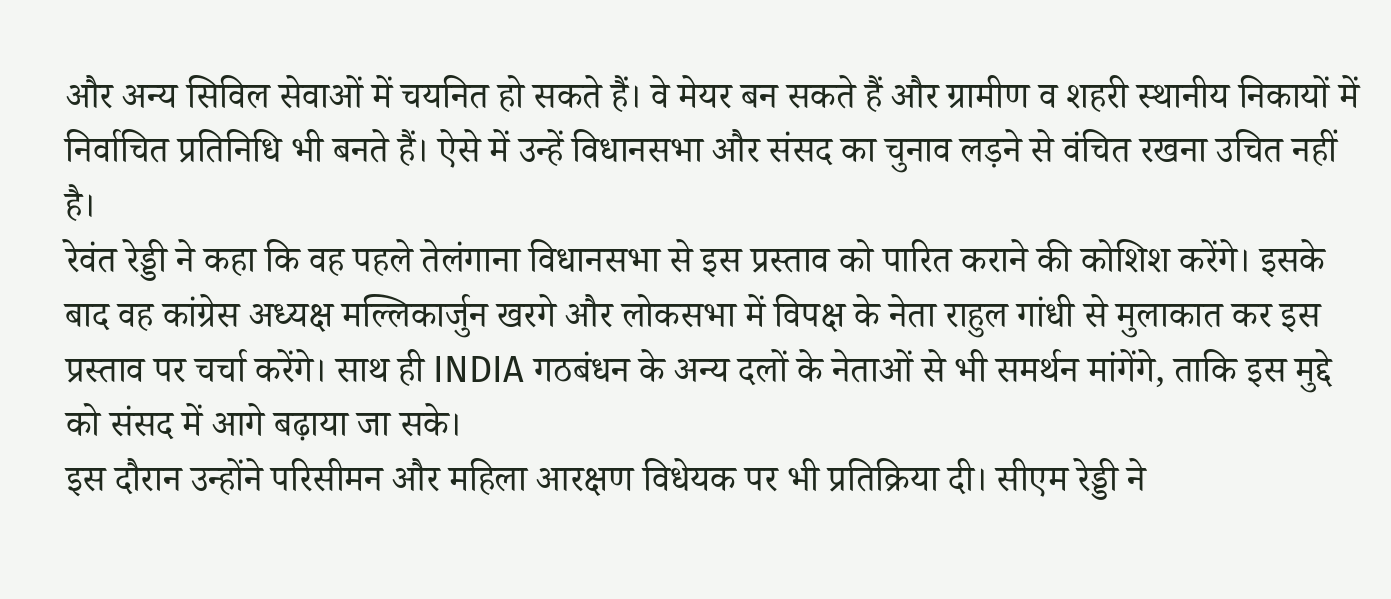और अन्य सिविल सेवाओं में चयनित हो सकते हैं। वे मेयर बन सकते हैं और ग्रामीण व शहरी स्थानीय निकायों में निर्वाचित प्रतिनिधि भी बनते हैं। ऐसे में उन्हें विधानसभा और संसद का चुनाव लड़ने से वंचित रखना उचित नहीं है।
रेवंत रेड्डी ने कहा कि वह पहले तेलंगाना विधानसभा से इस प्रस्ताव को पारित कराने की कोशिश करेंगे। इसके बाद वह कांग्रेस अध्यक्ष मल्लिकार्जुन खरगे और लोकसभा में विपक्ष के नेता राहुल गांधी से मुलाकात कर इस प्रस्ताव पर चर्चा करेंगे। साथ ही INDIA गठबंधन के अन्य दलों के नेताओं से भी समर्थन मांगेंगे, ताकि इस मुद्दे को संसद में आगे बढ़ाया जा सके।
इस दौरान उन्होंने परिसीमन और महिला आरक्षण विधेयक पर भी प्रतिक्रिया दी। सीएम रेड्डी ने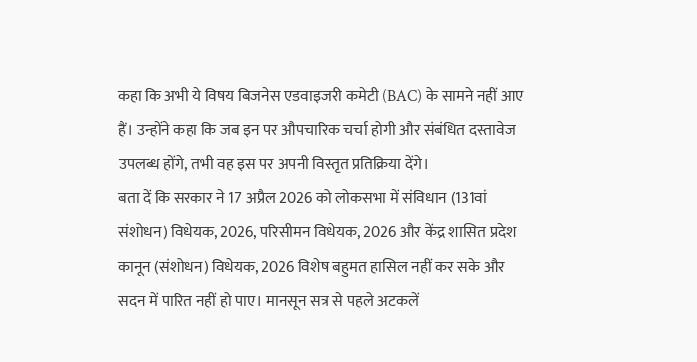कहा कि अभी ये विषय बिजनेस एडवाइजरी कमेटी (BAC) के सामने नहीं आए हैं। उन्होंने कहा कि जब इन पर औपचारिक चर्चा होगी और संबंधित दस्तावेज उपलब्ध होंगे, तभी वह इस पर अपनी विस्तृत प्रतिक्रिया देंगे।
बता दें कि सरकार ने 17 अप्रैल 2026 को लोकसभा में संविधान (131वां संशोधन) विधेयक, 2026, परिसीमन विधेयक, 2026 और केंद्र शासित प्रदेश कानून (संशोधन) विधेयक, 2026 विशेष बहुमत हासिल नहीं कर सके और सदन में पारित नहीं हो पाए। मानसून सत्र से पहले अटकलें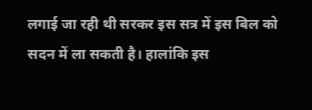लगाई जा रही थी सरकर इस सत्र में इस बिल को सदन में ला सकती है। हालांकि इस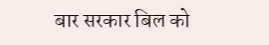बार सरकार बिल को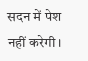सदन में पेश नहीं करेगी।